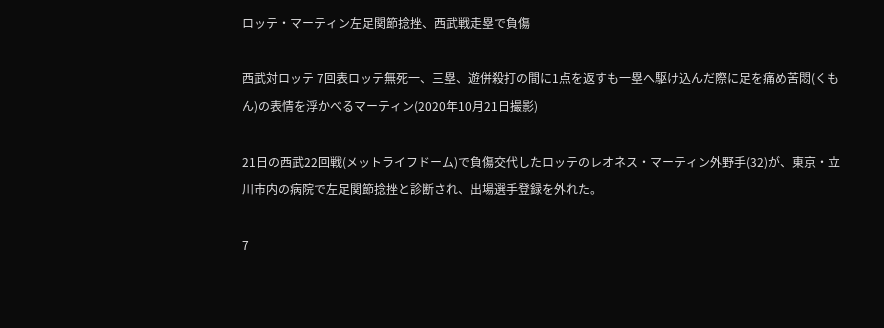ロッテ・マーティン左足関節捻挫、西武戦走塁で負傷

西武対ロッテ 7回表ロッテ無死一、三塁、遊併殺打の間に1点を返すも一塁へ駆け込んだ際に足を痛め苦悶(くもん)の表情を浮かべるマーティン(2020年10月21日撮影)

21日の西武22回戦(メットライフドーム)で負傷交代したロッテのレオネス・マーティン外野手(32)が、東京・立川市内の病院で左足関節捻挫と診断され、出場選手登録を外れた。

7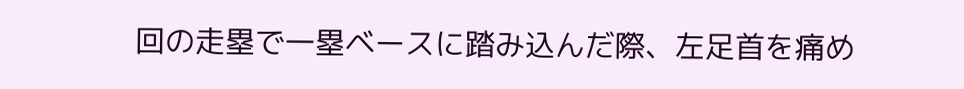回の走塁で一塁ベースに踏み込んだ際、左足首を痛め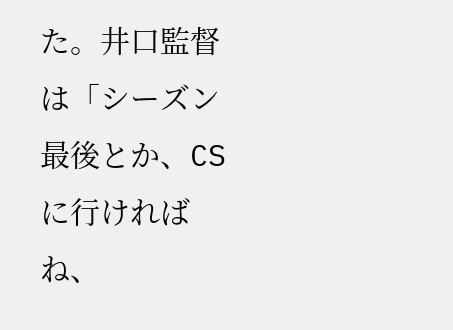た。井口監督は「シーズン最後とか、CSに行ければね、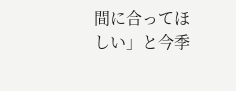間に合ってほしい」と今季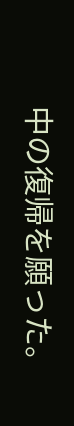中の復帰を願った。